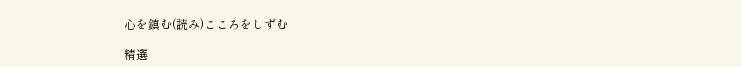心を鎮む(読み)こころをしずむ

精選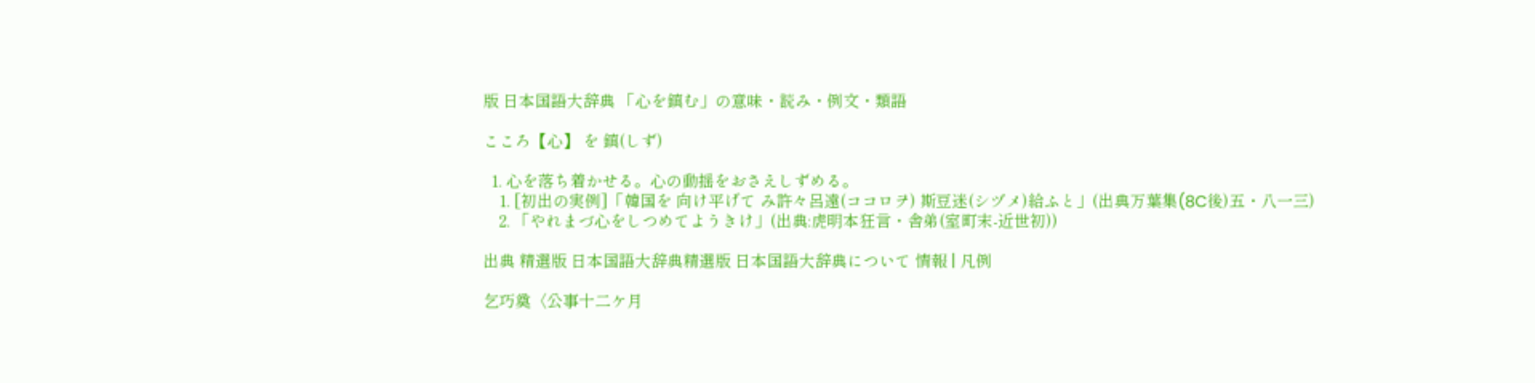版 日本国語大辞典 「心を鎮む」の意味・読み・例文・類語

こころ【心】 を 鎮(しず)

  1. 心を落ち着かせる。心の動揺をおさえしずめる。
    1. [初出の実例]「韓国を 向け平げて み許々呂遠(ココロヲ) 斯豆迷(シヅメ)給ふと」(出典万葉集(8C後)五・八一三)
    2. 「やれまづ心をしつめてようきけ」(出典:虎明本狂言・舎弟(室町末‐近世初))

出典 精選版 日本国語大辞典精選版 日本国語大辞典について 情報 | 凡例

乞巧奠〈公事十二ケ月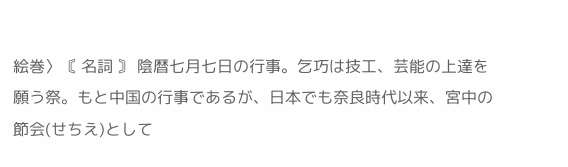絵巻〉〘 名詞 〙 陰暦七月七日の行事。乞巧は技工、芸能の上達を願う祭。もと中国の行事であるが、日本でも奈良時代以来、宮中の節会(せちえ)として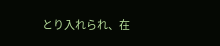とり入れられ、在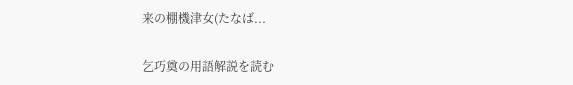来の棚機津女(たなば...

乞巧奠の用語解説を読む